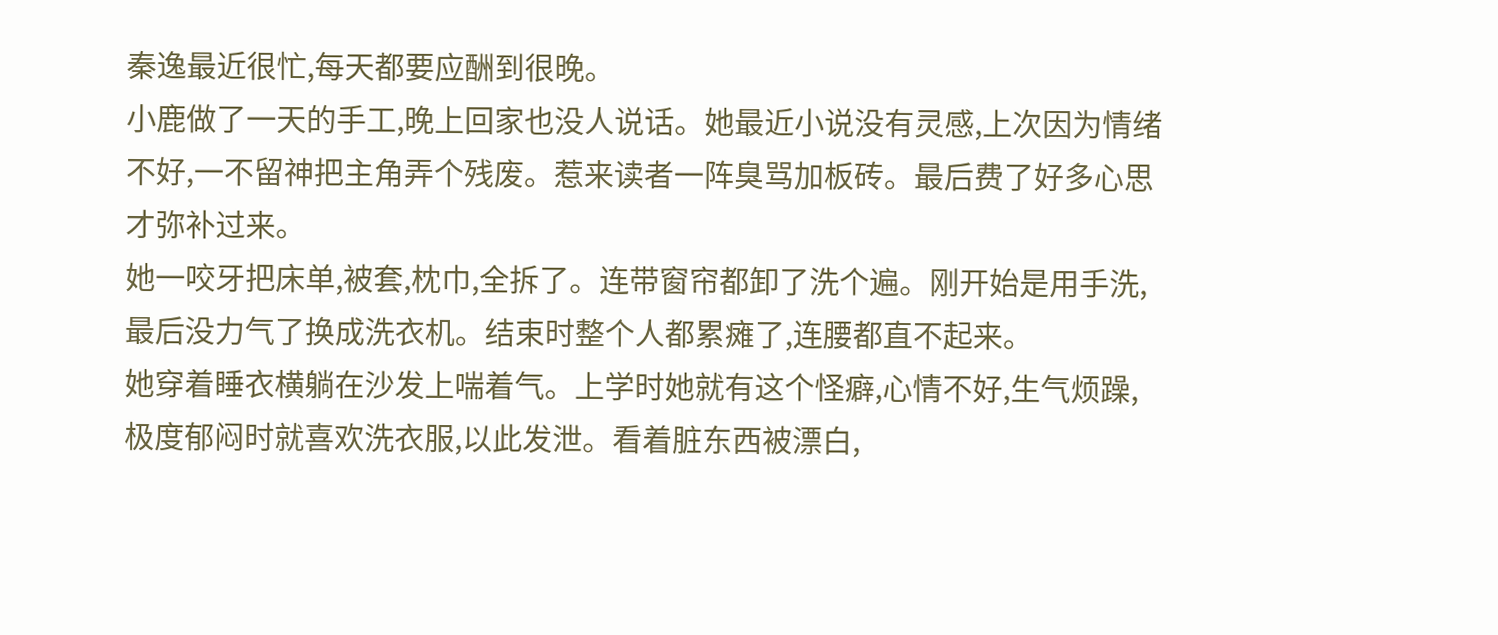秦逸最近很忙,每天都要应酬到很晚。
小鹿做了一天的手工,晚上回家也没人说话。她最近小说没有灵感,上次因为情绪不好,一不留神把主角弄个残废。惹来读者一阵臭骂加板砖。最后费了好多心思才弥补过来。
她一咬牙把床单,被套,枕巾,全拆了。连带窗帘都卸了洗个遍。刚开始是用手洗,最后没力气了换成洗衣机。结束时整个人都累瘫了,连腰都直不起来。
她穿着睡衣横躺在沙发上喘着气。上学时她就有这个怪癖,心情不好,生气烦躁,极度郁闷时就喜欢洗衣服,以此发泄。看着脏东西被漂白,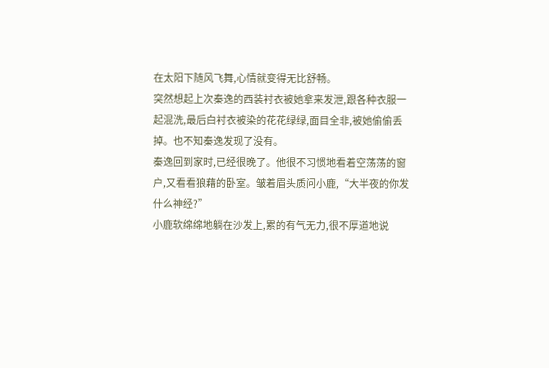在太阳下随风飞舞,心情就变得无比舒畅。
突然想起上次秦逸的西装衬衣被她拿来发泄,跟各种衣服一起混洗,最后白衬衣被染的花花绿绿,面目全非,被她偷偷丢掉。也不知秦逸发现了没有。
秦逸回到家时,已经很晚了。他很不习惯地看着空荡荡的窗户,又看看狼藉的卧室。皱着眉头质问小鹿,“大半夜的你发什么神经?”
小鹿软绵绵地躺在沙发上,累的有气无力,很不厚道地说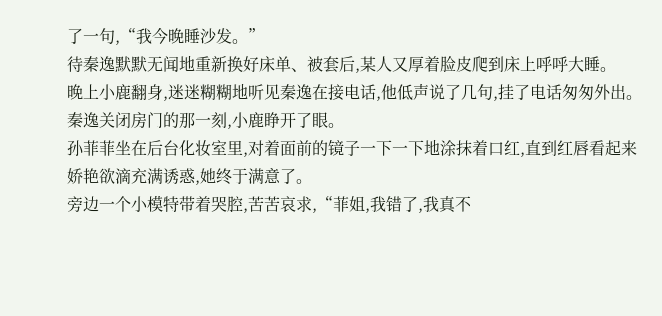了一句,“我今晚睡沙发。”
待秦逸默默无闻地重新换好床单、被套后,某人又厚着脸皮爬到床上呼呼大睡。
晚上小鹿翻身,迷迷糊糊地听见秦逸在接电话,他低声说了几句,挂了电话匆匆外出。
秦逸关闭房门的那一刻,小鹿睁开了眼。
孙菲菲坐在后台化妆室里,对着面前的镜子一下一下地涂抹着口红,直到红唇看起来娇艳欲滴充满诱惑,她终于满意了。
旁边一个小模特带着哭腔,苦苦哀求,“菲姐,我错了,我真不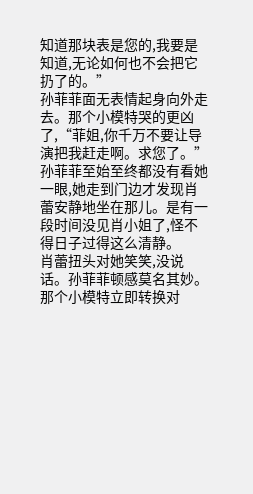知道那块表是您的,我要是知道,无论如何也不会把它扔了的。”
孙菲菲面无表情起身向外走去。那个小模特哭的更凶了,“菲姐,你千万不要让导演把我赶走啊。求您了。”
孙菲菲至始至终都没有看她一眼,她走到门边才发现肖蕾安静地坐在那儿。是有一段时间没见肖小姐了,怪不得日子过得这么清静。
肖蕾扭头对她笑笑,没说话。孙菲菲顿感莫名其妙。
那个小模特立即转换对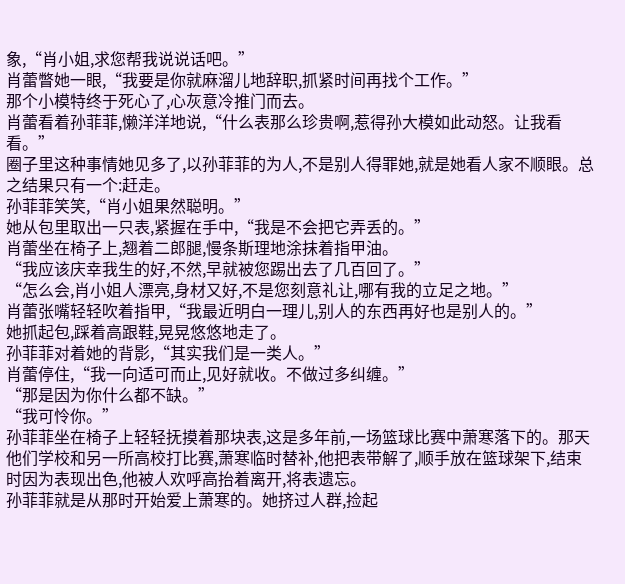象,“肖小姐,求您帮我说说话吧。”
肖蕾瞥她一眼,“我要是你就麻溜儿地辞职,抓紧时间再找个工作。”
那个小模特终于死心了,心灰意冷推门而去。
肖蕾看着孙菲菲,懒洋洋地说,“什么表那么珍贵啊,惹得孙大模如此动怒。让我看看。”
圈子里这种事情她见多了,以孙菲菲的为人,不是别人得罪她,就是她看人家不顺眼。总之结果只有一个:赶走。
孙菲菲笑笑,“肖小姐果然聪明。”
她从包里取出一只表,紧握在手中,“我是不会把它弄丢的。”
肖蕾坐在椅子上,翘着二郎腿,慢条斯理地涂抹着指甲油。
“我应该庆幸我生的好,不然,早就被您踢出去了几百回了。”
“怎么会,肖小姐人漂亮,身材又好,不是您刻意礼让,哪有我的立足之地。”
肖蕾张嘴轻轻吹着指甲,“我最近明白一理儿,别人的东西再好也是别人的。”
她抓起包,踩着高跟鞋,晃晃悠悠地走了。
孙菲菲对着她的背影,“其实我们是一类人。”
肖蕾停住,“我一向适可而止,见好就收。不做过多纠缠。”
“那是因为你什么都不缺。”
“我可怜你。”
孙菲菲坐在椅子上轻轻抚摸着那块表,这是多年前,一场篮球比赛中萧寒落下的。那天他们学校和另一所高校打比赛,萧寒临时替补,他把表带解了,顺手放在篮球架下,结束时因为表现出色,他被人欢呼高抬着离开,将表遗忘。
孙菲菲就是从那时开始爱上萧寒的。她挤过人群,捡起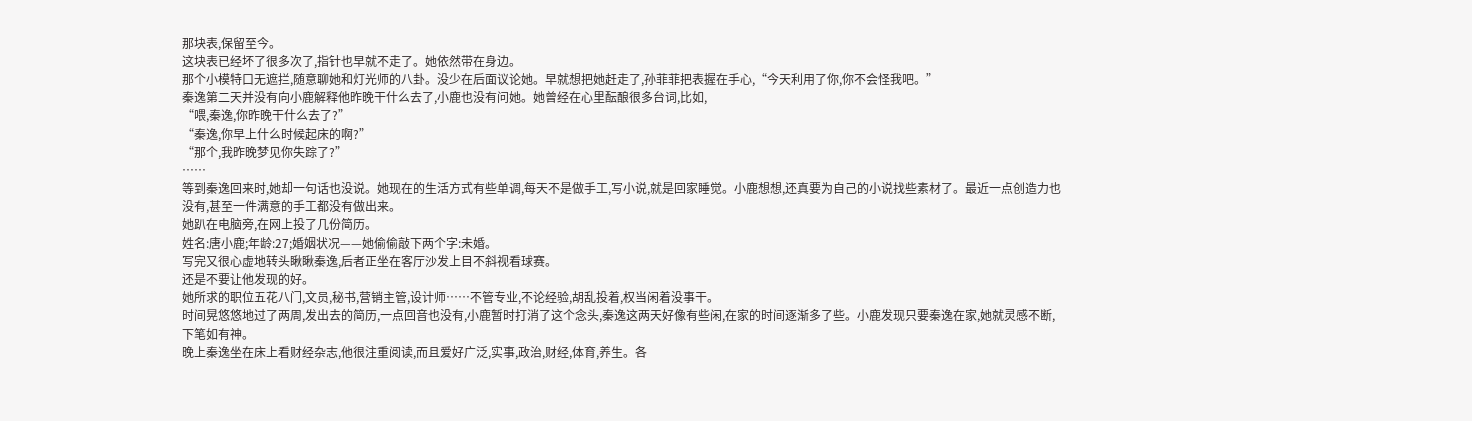那块表,保留至今。
这块表已经坏了很多次了,指针也早就不走了。她依然带在身边。
那个小模特口无遮拦,随意聊她和灯光师的八卦。没少在后面议论她。早就想把她赶走了,孙菲菲把表握在手心,“今天利用了你,你不会怪我吧。”
秦逸第二天并没有向小鹿解释他昨晚干什么去了,小鹿也没有问她。她曾经在心里酝酿很多台词,比如,
“喂,秦逸,你昨晚干什么去了?”
“秦逸,你早上什么时候起床的啊?”
“那个,我昨晚梦见你失踪了?”
……
等到秦逸回来时,她却一句话也没说。她现在的生活方式有些单调,每天不是做手工,写小说,就是回家睡觉。小鹿想想,还真要为自己的小说找些素材了。最近一点创造力也没有,甚至一件满意的手工都没有做出来。
她趴在电脑旁,在网上投了几份简历。
姓名:唐小鹿;年龄:27;婚姻状况——她偷偷敲下两个字:未婚。
写完又很心虚地转头瞅瞅秦逸,后者正坐在客厅沙发上目不斜视看球赛。
还是不要让他发现的好。
她所求的职位五花八门,文员,秘书,营销主管,设计师……不管专业,不论经验,胡乱投着,权当闲着没事干。
时间晃悠悠地过了两周,发出去的简历,一点回音也没有,小鹿暂时打消了这个念头,秦逸这两天好像有些闲,在家的时间逐渐多了些。小鹿发现只要秦逸在家,她就灵感不断,下笔如有神。
晚上秦逸坐在床上看财经杂志,他很注重阅读,而且爱好广泛,实事,政治,财经,体育,养生。各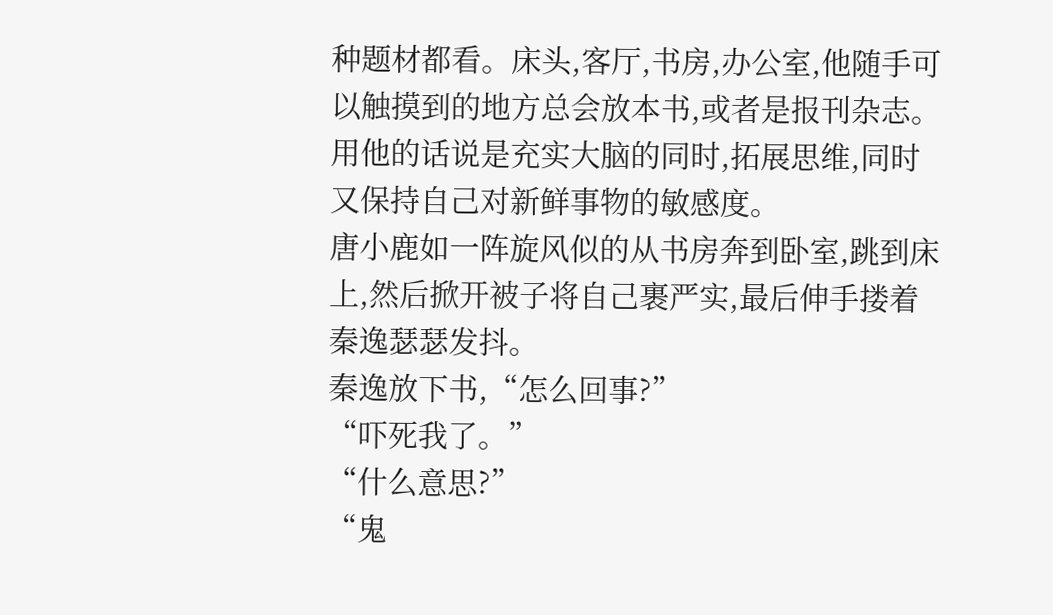种题材都看。床头,客厅,书房,办公室,他随手可以触摸到的地方总会放本书,或者是报刊杂志。
用他的话说是充实大脑的同时,拓展思维,同时又保持自己对新鲜事物的敏感度。
唐小鹿如一阵旋风似的从书房奔到卧室,跳到床上,然后掀开被子将自己裹严实,最后伸手搂着秦逸瑟瑟发抖。
秦逸放下书,“怎么回事?”
“吓死我了。”
“什么意思?”
“鬼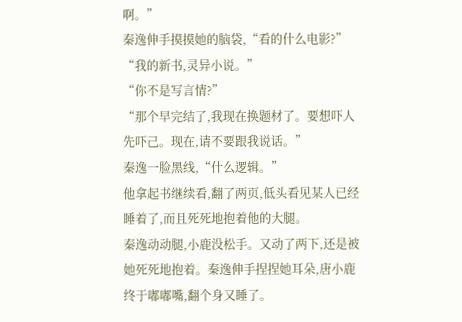啊。”
秦逸伸手摸摸她的脑袋,“看的什么电影?”
“我的新书,灵异小说。”
“你不是写言情?”
“那个早完结了,我现在换题材了。要想吓人先吓己。现在,请不要跟我说话。”
秦逸一脸黑线,“什么逻辑。”
他拿起书继续看,翻了两页,低头看见某人已经睡着了,而且死死地抱着他的大腿。
秦逸动动腿,小鹿没松手。又动了两下,还是被她死死地抱着。秦逸伸手捏捏她耳朵,唐小鹿终于嘟嘟嘴,翻个身又睡了。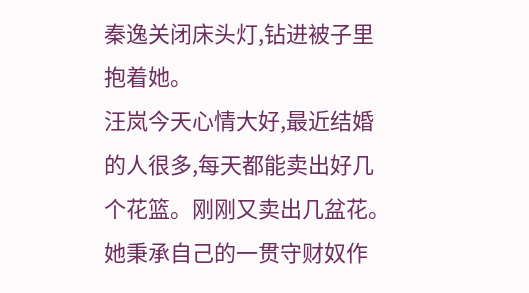秦逸关闭床头灯,钻进被子里抱着她。
汪岚今天心情大好,最近结婚的人很多,每天都能卖出好几个花篮。刚刚又卖出几盆花。她秉承自己的一贯守财奴作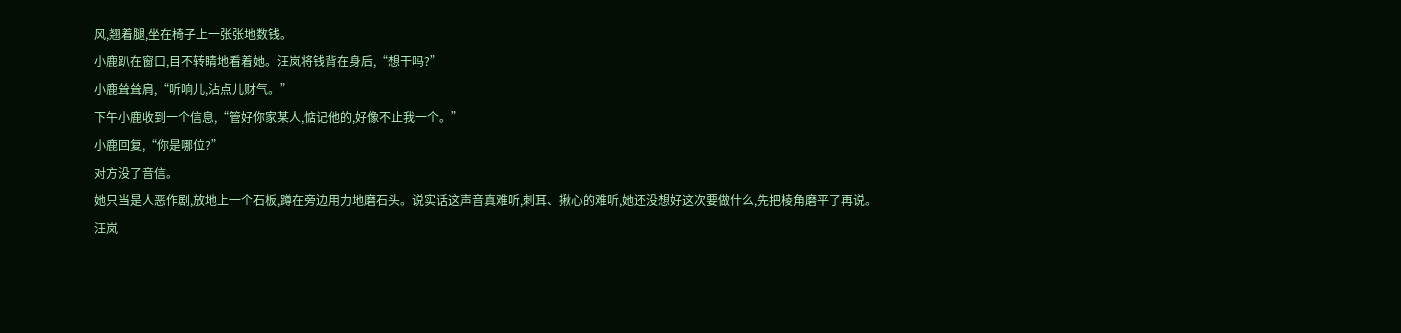风,翘着腿,坐在椅子上一张张地数钱。
小鹿趴在窗口,目不转睛地看着她。汪岚将钱背在身后,“想干吗?”
小鹿耸耸肩,“听响儿,沾点儿财气。”
下午小鹿收到一个信息,“管好你家某人,惦记他的,好像不止我一个。”
小鹿回复,“你是哪位?”
对方没了音信。
她只当是人恶作剧,放地上一个石板,蹲在旁边用力地磨石头。说实话这声音真难听,刺耳、揪心的难听,她还没想好这次要做什么,先把棱角磨平了再说。
汪岚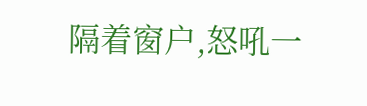隔着窗户,怒吼一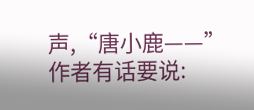声,“唐小鹿——”
作者有话要说: